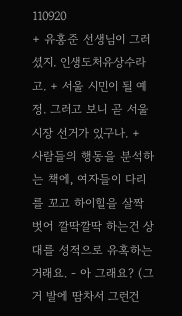110920
+ 유홍준 선생님이 그러셨지. 인생도처유상수라고. + 서울 시민이 될 예정. 그러고 보니 곧 서울 시장 선거가 있구나. + 사람들의 행동을 분석하는 책에, 여자들이 다리를 꼬고 하이힐을 살짝 벗어 깔딱깔딱 하는건 상대를 성적으로 유혹하는거래요. - 아 그래요? (그거 발에 땀차서 그런건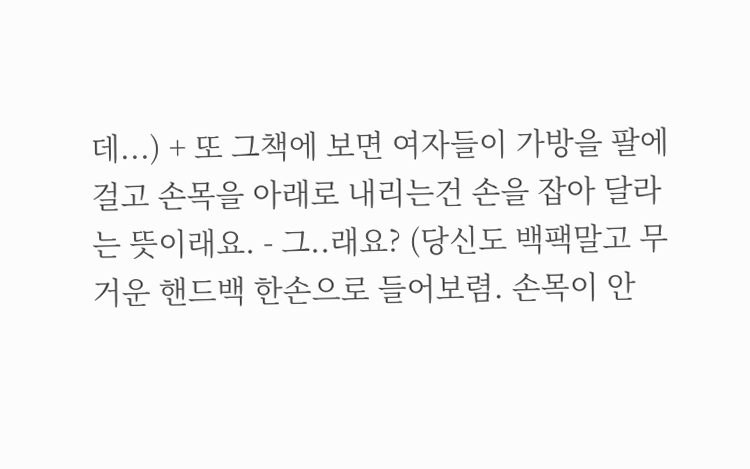데...) + 또 그책에 보면 여자들이 가방을 팔에 걸고 손목을 아래로 내리는건 손을 잡아 달라는 뜻이래요. - 그..래요? (당신도 백팩말고 무거운 핸드백 한손으로 들어보렴. 손목이 안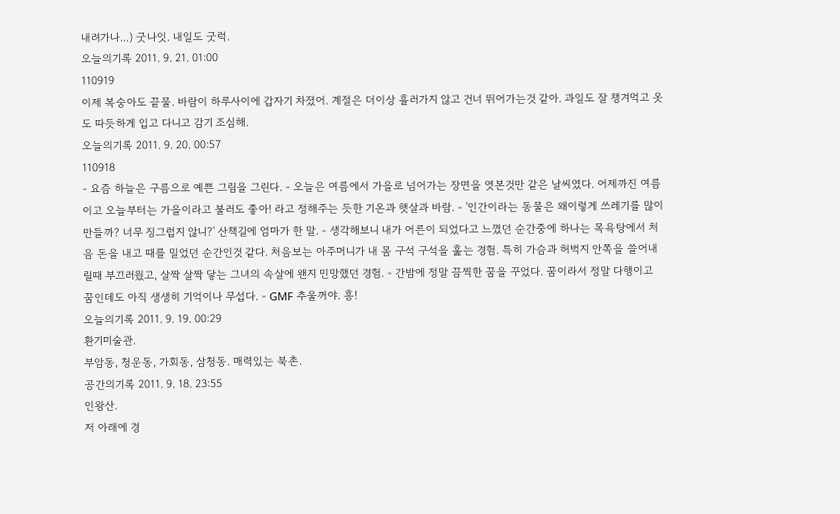내려가나...) 굿나잇. 내일도 굿럭.
오늘의기록 2011. 9. 21. 01:00
110919
이제 복숭아도 끝물. 바람이 하루사이에 갑자기 차졌어. 계절은 더이상 흘러가지 않고 건너 뛰어가는것 같아. 과일도 잘 챙겨먹고 옷도 따듯하게 입고 다니고 감기 조심해.
오늘의기록 2011. 9. 20. 00:57
110918
- 요즘 하늘은 구름으로 예쁜 그림을 그린다. - 오늘은 여름에서 가을로 넘어가는 장면을 엿본것만 같은 날씨였다. 어제까진 여름이고 오늘부터는 가을이라고 불러도 좋아! 라고 정해주는 듯한 기온과 햇살과 바람. - '인간이라는 동물은 왜이렇게 쓰레기를 많이 만들까? 너무 징그럽지 않니?' 산책길에 엄마가 한 말. - 생각해보니 내가 어른이 되었다고 느꼈던 순간중에 하나는 목욕탕에서 처음 돈을 내고 때를 밀었던 순간인것 같다. 처음보는 아주머니가 내 몸 구석 구석을 훑는 경험. 특히 가슴과 허벅지 안쪽을 쓸어내릴때 부끄러웠고, 살짝 살짝 닿는 그녀의 속살에 왠지 민망했던 경험. - 간밤에 정말 끔찍한 꿈을 꾸었다. 꿈이라서 정말 다행이고 꿈인데도 아직 생생히 기억이나 무섭다. - GMF 추울꺼야. 흥!
오늘의기록 2011. 9. 19. 00:29
환기미술관.
부암동, 청운동, 가회동, 삼청동. 매력있는 북촌.
공간의기록 2011. 9. 18. 23:55
인왕산.
저 아래에 경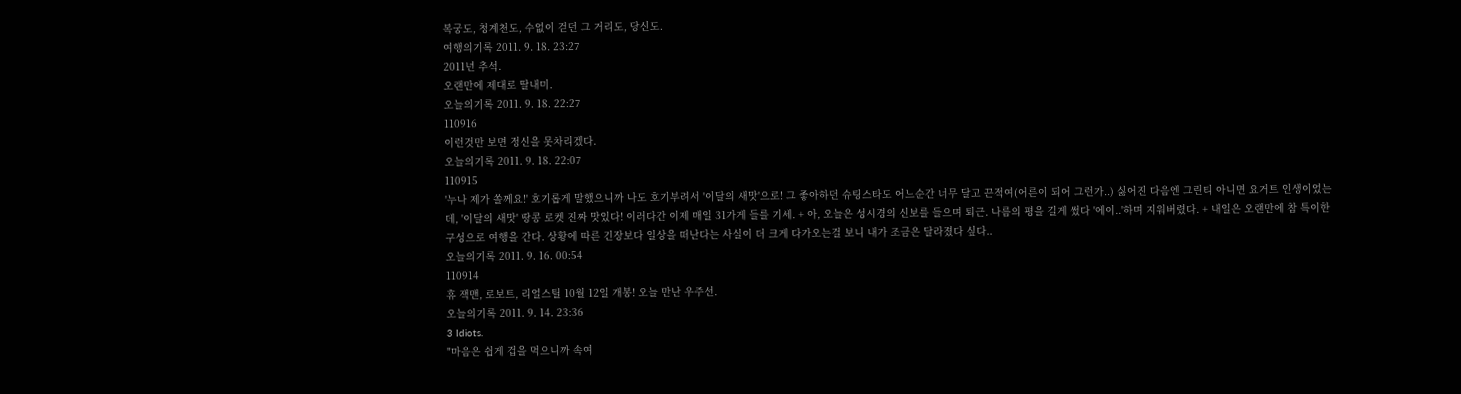복궁도, 청계천도, 수없이 걷던 그 거리도, 당신도.
여행의기록 2011. 9. 18. 23:27
2011년 추석.
오랜만에 제대로 딸내미.
오늘의기록 2011. 9. 18. 22:27
110916
이런것만 보면 정신을 못차리겠다.
오늘의기록 2011. 9. 18. 22:07
110915
'누나 제가 쏠께요!' 호기롭게 말했으니까 나도 호기부려서 '이달의 새맛'으로! 그 좋아하던 슈팅스타도 어느순간 너무 달고 끈적여(어른이 되어 그런가..) 싫어진 다음엔 그린티 아니면 요거트 인생이었는데, '이달의 새맛' 땅콩 로켓 진짜 맛있다! 이러다간 이제 매일 31가게 들를 기세. + 아, 오늘은 성시경의 신보를 들으며 퇴근. 나름의 평을 길게 썼다 '에이..'하며 지워버렸다. + 내일은 오랜만에 참 특이한 구성으로 여행을 간다. 상황에 따른 긴장보다 일상을 떠난다는 사실이 더 크게 다가오는걸 보니 내가 조금은 달라졌다 싶다..
오늘의기록 2011. 9. 16. 00:54
110914
휴 잭맨, 로보트, 리얼스틸 10월 12일 개봉! 오늘 만난 우주선.
오늘의기록 2011. 9. 14. 23:36
3 Idiots.
"마음은 쉽게 겁을 먹으니까 속여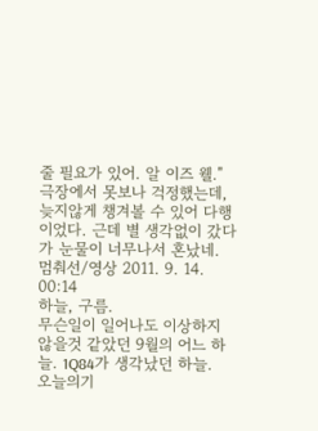줄 필요가 있어. 알 이즈 웰." 극장에서 못보나 걱정했는데, 늦지않게 챙겨볼 수 있어 다행이었다. 근데 별 생각없이 갔다가 눈물이 너무나서 혼났네.
멈춰선/영상 2011. 9. 14. 00:14
하늘, 구름.
무슨일이 일어나도 이상하지 않을것 같았던 9월의 어느 하늘. 1Q84가 생각났던 하늘.
오늘의기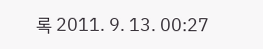록 2011. 9. 13. 00:27